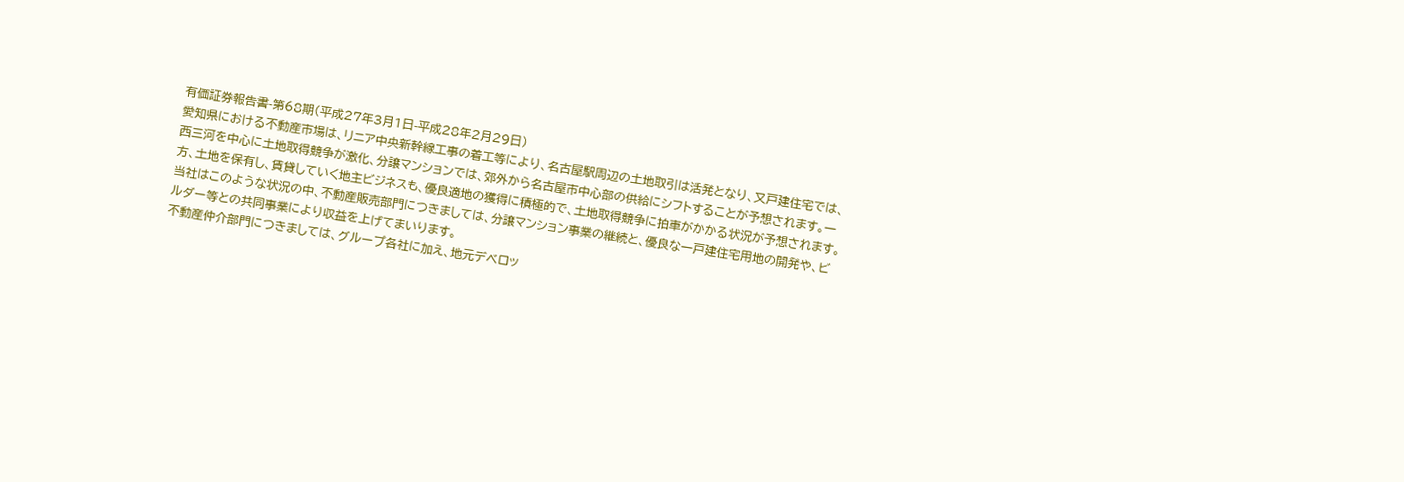有価証券報告書-第68期(平成27年3月1日-平成28年2月29日)
愛知県における不動産市場は、リニア中央新幹線工事の着工等により、名古屋駅周辺の土地取引は活発となり、又戸建住宅では、西三河を中心に土地取得競争が激化、分譲マンションでは、郊外から名古屋市中心部の供給にシフトすることが予想されます。一方、土地を保有し、賃貸していく地主ビジネスも、優良適地の獲得に積極的で、土地取得競争に拍車がかかる状況が予想されます。
当社はこのような状況の中、不動産販売部門につきましては、分譲マンション事業の継続と、優良な一戸建住宅用地の開発や、ビルダー等との共同事業により収益を上げてまいります。
不動産仲介部門につきましては、グループ各社に加え、地元デベロッ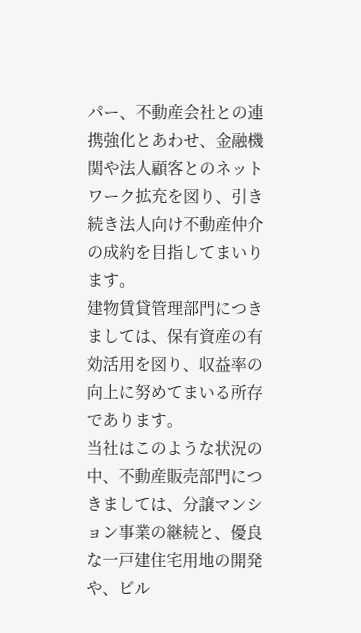パー、不動産会社との連携強化とあわせ、金融機関や法人顧客とのネットワーク拡充を図り、引き続き法人向け不動産仲介の成約を目指してまいります。
建物賃貸管理部門につきましては、保有資産の有効活用を図り、収益率の向上に努めてまいる所存であります。
当社はこのような状況の中、不動産販売部門につきましては、分譲マンション事業の継続と、優良な一戸建住宅用地の開発や、ビル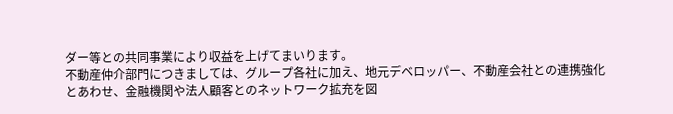ダー等との共同事業により収益を上げてまいります。
不動産仲介部門につきましては、グループ各社に加え、地元デベロッパー、不動産会社との連携強化とあわせ、金融機関や法人顧客とのネットワーク拡充を図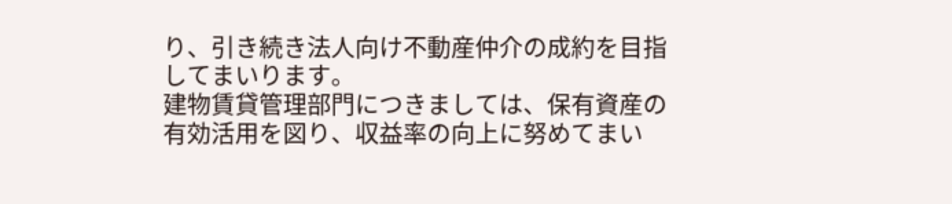り、引き続き法人向け不動産仲介の成約を目指してまいります。
建物賃貸管理部門につきましては、保有資産の有効活用を図り、収益率の向上に努めてまい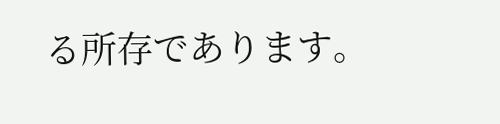る所存であります。